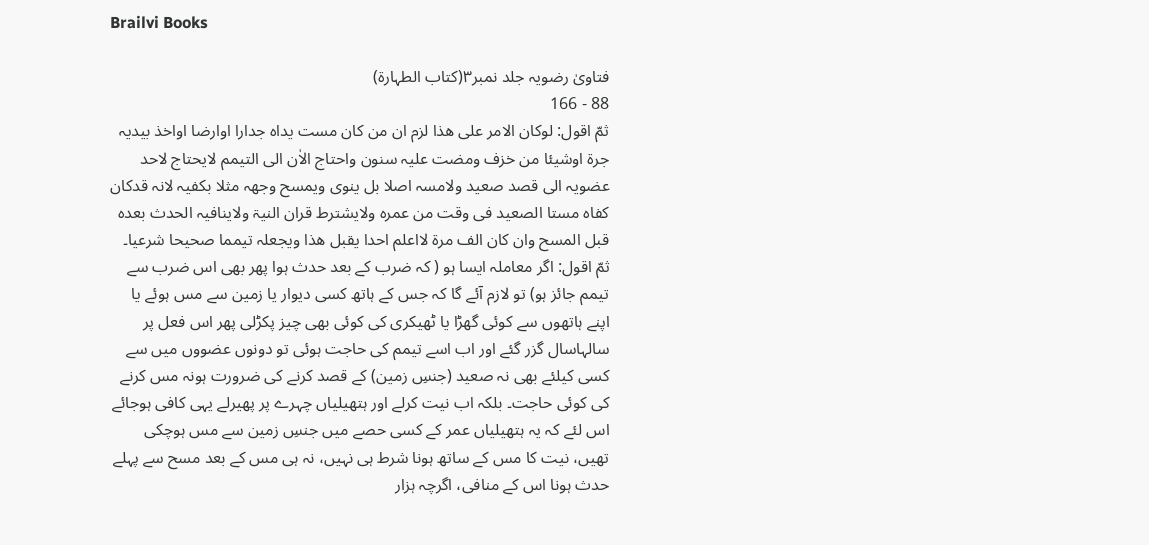Brailvi Books

فتاویٰ رضویہ جلد نمبر۳(کتاب الطہارۃ)
88 - 166
ثمّ اقول: لوکان الامر علی ھذا لزم ان من کان مست یداہ جدارا اوارضا اواخذ بیدیہ جرۃ اوشیئا من خزف ومضت علیہ سنون واحتاج الاٰن الی التیمم لایحتاج لاحد عضویہ الی قصد صعید ولامسہ اصلا بل ینوی ویمسح وجھہ مثلا بکفیہ لانہ قدکان کفاہ مستا الصعید فی وقت من عمرہ ولایشترط قران النیۃ ولاینافیہ الحدث بعدہ قبل المسح وان کان الف مرۃ لااعلم احدا یقبل ھذا ویجعلہ تیمما صحیحا شرعیا۔
ثمّ اقول: اگر معاملہ ایسا ہو ( کہ ضرب کے بعد حدث ہوا پھر بھی اس ضرب سے تیمم جائز ہو) تو لازم آئے گا کہ جس کے ہاتھ کسی دیوار یا زمین سے مس ہوئے یا اپنے ہاتھوں سے کوئی گھڑا یا ٹھیکری کی کوئی بھی چیز پکڑلی پھر اس فعل پر سالہاسال گزر گئے اور اب اسے تیمم کی حاجت ہوئی تو دونوں عضووں میں سے کسی کیلئے بھی نہ صعید (جنسِ زمین) کے قصد کرنے کی ضرورت ہونہ مس کرنے کی کوئی حاجت۔ بلکہ اب نیت کرلے اور ہتھیلیاں چہرے پر پھیرلے یہی کافی ہوجائے اس لئے کہ یہ ہتھیلیاں عمر کے کسی حصے میں جنسِ زمین سے مس ہوچکی تھیں، نیت کا مس کے ساتھ ہونا شرط ہی نہیں، نہ ہی مس کے بعد مسح سے پہلے حدث ہونا اس کے منافی، اگرچہ ہزار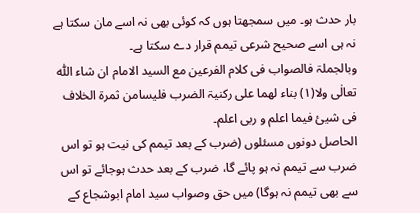بار حدث ہو۔ میں سمجھتا ہوں کہ کوئی بھی نہ اسے مان سکتا ہے نہ ہی اسے صحیح شرعی تیمم قرار دے سکتا ہے۔
وبالجملۃ فالصواب فی کلام الفرعین مع السید الامام ان شاء اللّٰہ تعالٰی ولا(۱) بناء لھما علی رکنیۃ الضرب فلیسامن ثمرۃ الخلاف فی شیئ فیما اعلم و ربی اعلم۔
الحاصل دونوں مسئلوں (ضرب کے بعد تیمم کی نیت ہو تو اس ضرب سے تیمم نہ ہو پائے گا، ضرب کے بعد حدث ہوجائے تو اس سے بھی تیمم نہ ہوگا) میں حق وصواب سید امام ابوشجاع کے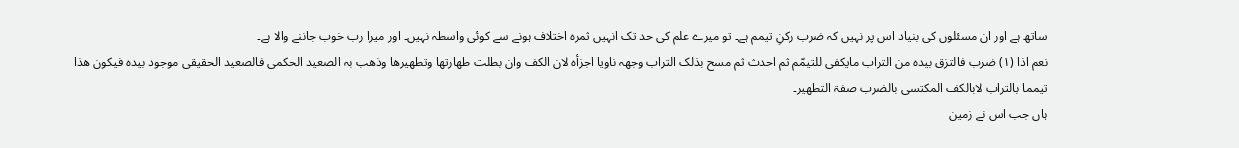ساتھ ہے اور ان مسئلوں کی بنیاد اس پر نہیں کہ ضرب رکنِ تیمم ہے۔ تو میرے علم کی حد تک انہیں ثمرہ اختلاف ہونے سے کوئی واسطہ نہیں۔ اور میرا رب خوب جاننے والا ہے۔
نعم اذا (۱) ضرب فالتزق بیدہ من التراب مایکفی للتیمّم ثم احدث ثم مسح بذلک التراب وجھہ ناویا اجزأہ لان الکف وان بطلت طھارتھا وتطھیرھا وذھب بہ الصعید الحکمی فالصعید الحقیقی موجود بیدہ فيکون ھذا تیمما بالتراب لابالکف المکتسی بالضرب صفۃ التطھیر۔
ہاں جب اس نے زمین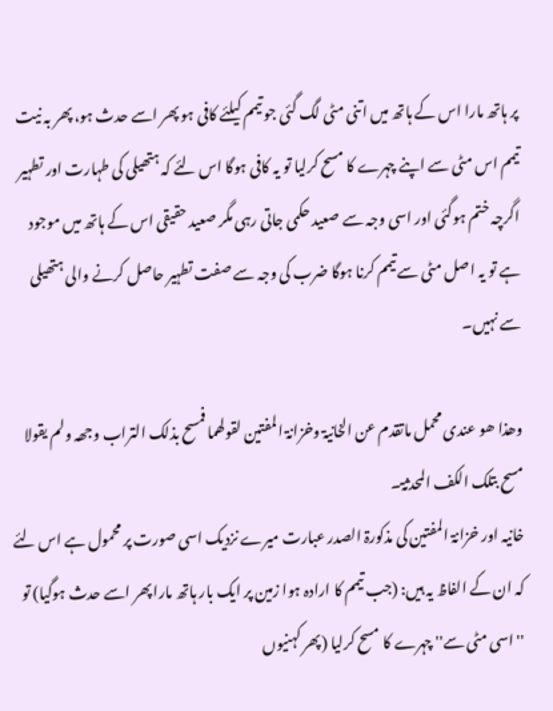پر ہاتھ مارا اس کے ہاتھ میں اتنی مٹی لگ گئی جو تیمم کیلئے کافی ہو پھر اسے حدث ہو، پھر بہ نیت تیمم اس مٹی سے اپنے چہرے کا مسح کرلیا تو یہ کافی ہوگا اس لئے کہ ہتھیلی کی طہارت اور تطہیر اگرچہ ختم ہوگئی اور اسی وجہ سے صعید حکمی جاتی رہی مگر صعید حقیقی اس کے ہاتھ میں موجود ہے تو یہ اصل مٹی سے تیمم کرنا ہوگا ضرب کی وجہ سے صفت تطہیر حاصل کرنے والی ہتھیلی سے نہیں۔

وھذا ھو عندی محمل ماتقدم عن الخانیۃ وخزانۃ المفتین لقولھما فمسح بذلک التراب وجھہ ولم یقولا مسح بتلک الکف المحدثۃ۔
خانیہ اور خزانۃ المفتین کی مذکورۃ الصدر عبارت میرے نزدیک اسی صورت پر محمول ہے اس لئے کہ ان کے الفاظ یہ ہیں: (جب تیمم کا ارادہ ہوا زمین پر ایک بار ہاتھ مارا پھر اسے حدث ہوگیا) تو ''اسی مٹی سے'' چہرے کا مسح کرلیا (پھر کہنیوں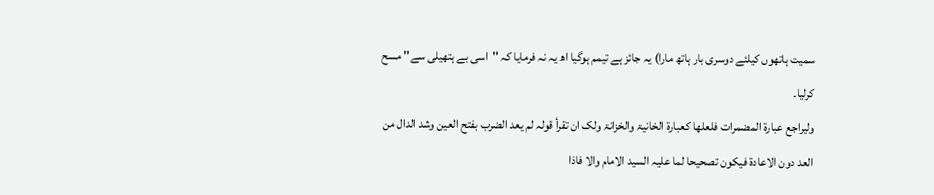سمیت ہاتھوں کیلئے دوسری بار ہاتھ مارا) یہ جائز ہے تیمم ہوگیا اھ یہ نہ فرمایا کہ ''اسی بے ہتھیلی سے'' مسح کرلیا۔
ولیراجع عبارۃ المضمرات فلعلھا کعبارۃ الخانیۃ والخزانۃ ولک ان تقرأ قولہ لم یعد الضرب بفتح العین وشد الدال من العد دون الاعادۃ فيکون تصحیحا لما علیہ السید الامام والا فاذا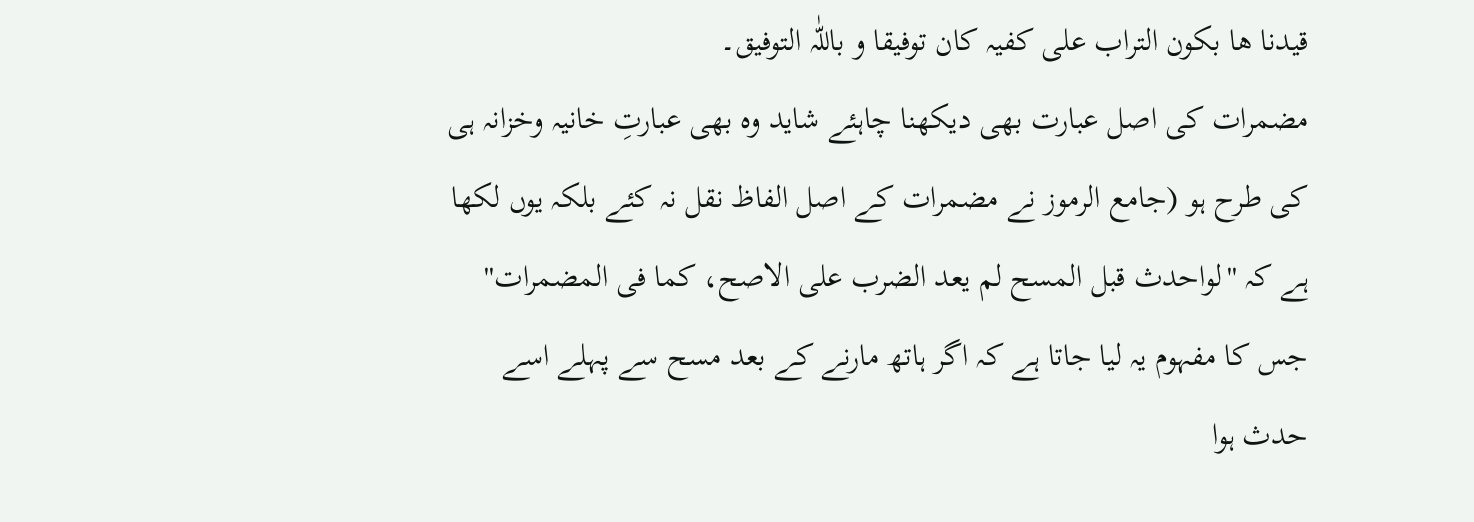قیدنا ھا بکون التراب علی کفیہ کان توفیقا و باللّٰہ التوفیق۔
مضمرات کی اصل عبارت بھی دیکھنا چاہئے شاید وہ بھی عبارتِ خانیہ وخزانہ ہی کی طرح ہو (جامع الرموز نے مضمرات کے اصل الفاظ نقل نہ کئے بلکہ یوں لکھا ہے کہ ''لواحدث قبل المسح لم یعد الضرب علی الاصح، کما فی المضمرات'' جس کا مفہوم یہ لیا جاتا ہے کہ اگر ہاتھ مارنے کے بعد مسح سے پہلے اسے حدث ہوا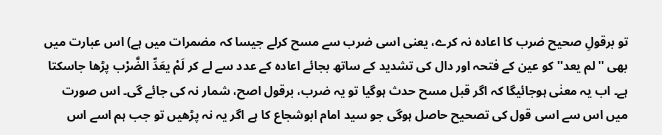تو برقولِ صحیح ضرب کا اعادہ نہ کرے، یعنی اسی ضرب سے مسح کرلے جیسا کہ مضمرات میں ہے) اس عبارت میں بھی ''لم یعد'' کو عین کے فتحہ اور دال کی تشدید کے ساتھ بجائے اعادہ کے عدد سے لے کر لَمْ یعَدِّ الضَّرْب پڑھا جاسکتا ہے۔ اب یہ معنٰی ہوجائیگا کہ اگر قبل مسح حدث ہوگیا تو یہ ضرب، برقول اصح، شمار نہ کی جائے گی۔ اس صورت میں اس سے اسی قول کی تصحیح حاصل ہوگی جو سید امام ابوشجاع کا ہے اگر یہ نہ پڑھیں تو جب ہم اسے اس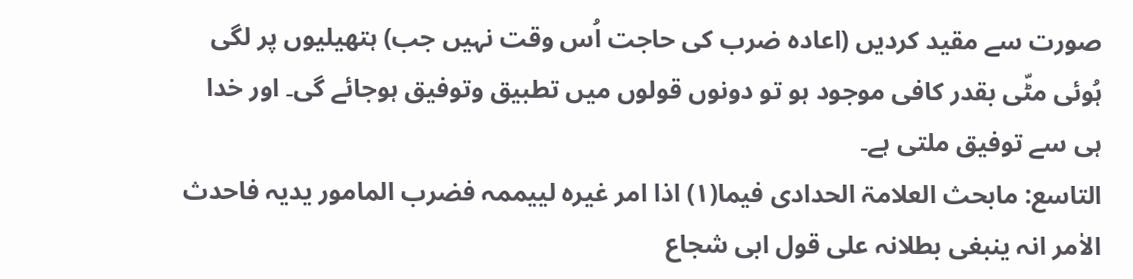صورت سے مقید کردیں (اعادہ ضرب کی حاجت اُس وقت نہیں جب) ہتھیلیوں پر لگی ہُوئی مٹّی بقدر کافی موجود ہو تو دونوں قولوں میں تطبیق وتوفیق ہوجائے گی۔ اور خدا ہی سے توفیق ملتی ہے۔
التاسع: مابحث العلامۃ الحدادی فیما(۱) اذا امر غیرہ لییممہ فضرب المامور یدیہ فاحدث الاٰمر انہ ینبغی بطلانہ علی قول ابی شجاع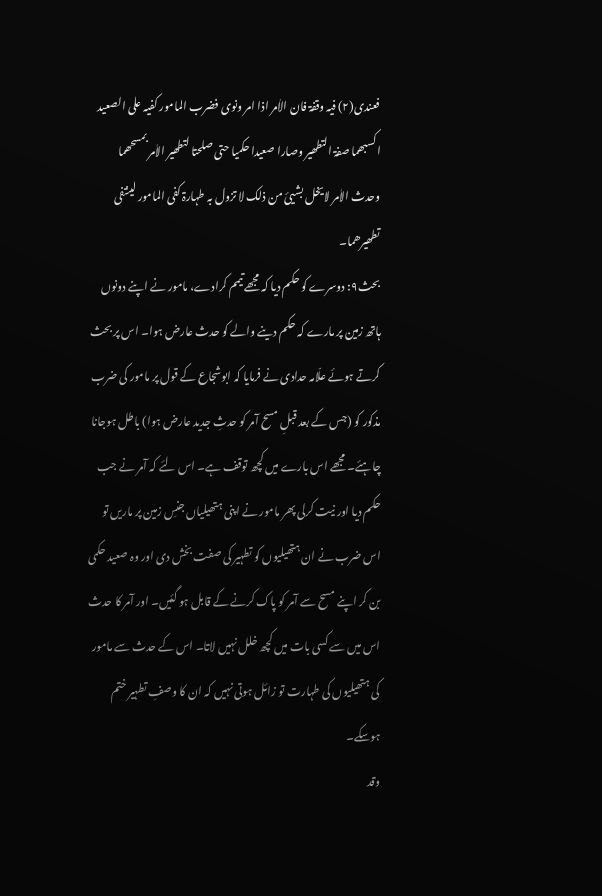فعندی(۲) فیہ وقفۃ فان الاٰمر اذا امر ونوی فضرب المامور کفیہ علی الصعید اکسبھما صفۃ التطھیر وصارا صعیدا حکمیا حتی صلحتا لتطھیر الاٰمر بمسحھما وحدث الاٰمر لایخل بشیئ من ذلک لا تزول بہ طہارۃ کفی المامور لینتفی تطھیرھما۔
بحث۹: دوسرے کو حکم دیا کہ مجھے تیمم کرادے، مامور نے اپنے دونوں ہاتھ زمین پر مارے کہ حکم دینے والے کو حدث عارض ہوا۔ اس پر بحث کرتے ہوئے علّامہ حدادی نے فرمایا کہ ابوشجاع کے قول پر مامور کی ضرب مذکور کو (جس کے بعد قبلِ مسح آمر کو حدثِ جدید عارض ہوا) باطل ہوجانا چاہئے۔ مجھے اس بارے میں کچھ توقف ہے۔ اس لئے کہ آمر نے جب حکم دیا اور نیت کرلی پھر مامور نے اپنی ہتھیلیاں جنسِ زمین پر ماریں تو اس ضرب نے ان ہتھیلیوں کو تطہیر کی صفت بخش دی اور وہ صعید حکمی بن کر اپنے مسح سے آمر کو پاک کرنے کے قابل ہو گئیں۔ اور آمر کا حدث اس میں سے کسی بات میں کچھ خلل نہیں لاتا۔ اس کے حدث سے مامور کی ہتھیلیوں کی طہارت تو زائل ہوتی نہیں کہ ان کا وصفِ تطہیر ختم ہوسکے۔
وقد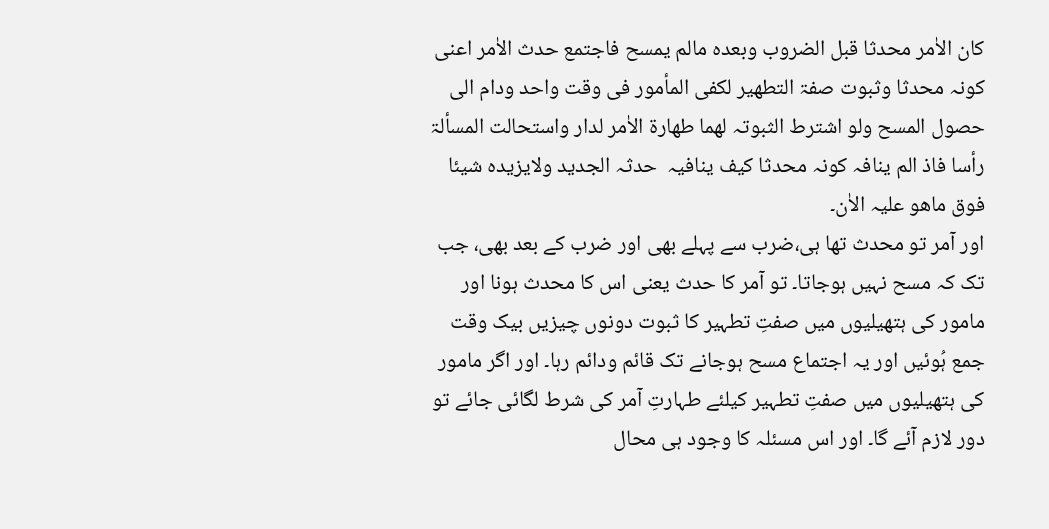کان الاٰمر محدثا قبل الضروب وبعدہ مالم یمسح فاجتمع حدث الاٰمر اعنی کونہ محدثا وثبوت صفۃ التطھیر لکفی المأمور فی وقت واحد ودام الی حصول المسح ولو اشترط الثبوتہ لھما طھارۃ الاٰمر لدار واستحالت المسألۃ رأسا فاذ الم ینافہ کونہ محدثا کیف ینافیہ  حدثہ الجدید ولایزیدہ شیئا فوق ماھو علیہ الاٰن۔
اور آمر تو محدث تھا ہی،ضرب سے پہلے بھی اور ضرب کے بعد بھی، جب تک کہ مسح نہیں ہوجاتا۔ تو آمر کا حدث یعنی اس کا محدث ہونا اور مامور کی ہتھیلیوں میں صفتِ تطہیر کا ثبوت دونوں چیزیں بیک وقت جمع ہُوئیں اور یہ اجتماع مسح ہوجانے تک قائم ودائم رہا۔ اور اگر مامور کی ہتھیلیوں میں صفتِ تطہیر کیلئے طہارتِ آمر کی شرط لگائی جائے تو دور لازم آئے گا۔ اور اس مسئلہ کا وجود ہی محال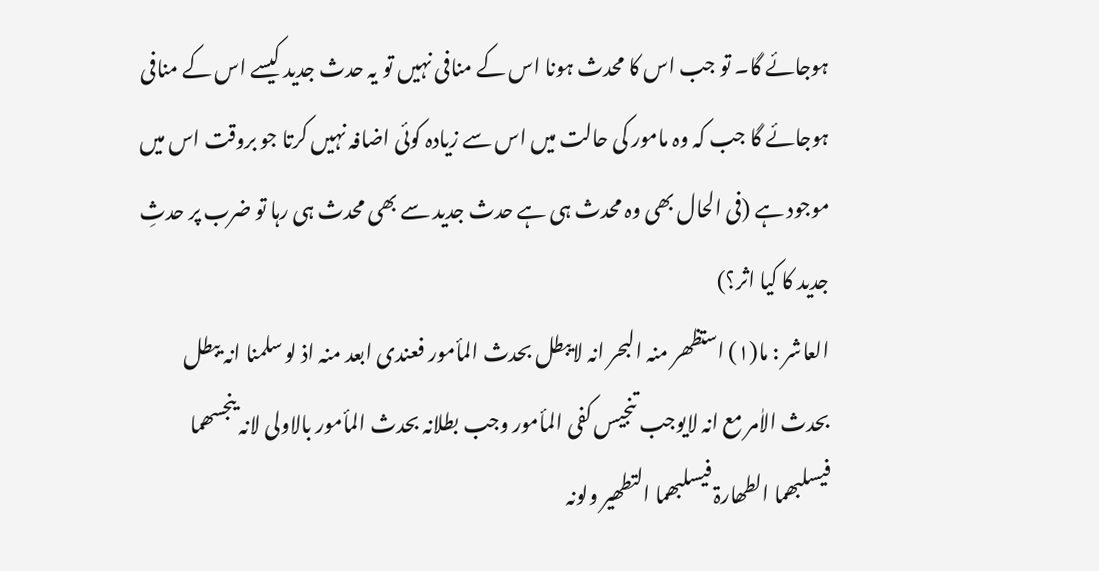ہوجائے گا۔ تو جب اس کا محدث ہونا اس کے منافی نہیں تو یہ حدث جدید کیسے اس کے منافی ہوجائے گا جب کہ وہ مامور کی حالت میں اس سے زیادہ کوئی اضافہ نہیں کرتا جو بروقت اس میں موجود ہے (فی الحال بھی وہ محدث ہی ہے حدث جدید سے بھی محدث ہی رہا تو ضرب پر حدثِ جدید کا کیا اثر؟)
العاشر : ما(۱) استظھر منہ البحر انہ لایبطل بحدث المأمور فعندی ابعد منہ اذ لو سلمنا انہ یبطل بحدث الاٰمر مع انہ لایوجب تنجیس کفی المأمور وجب بطلانہ بحدث المأمور بالاولی لانہ ینجسھما فيسلبھما الطھارۃ فيسلبھما التطھیر ولونہ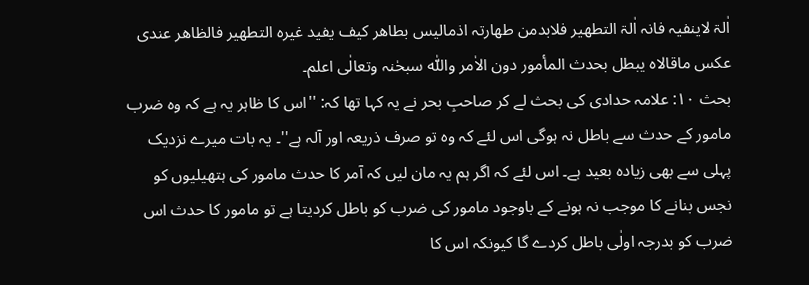اٰلۃ لاینفیہ فانہ اٰلۃ التطھیر فلابدمن طھارتہ اذمالیس بطاھر کیف یفید غیرہ التطھیر فالظاھر عندی عکس ماقالاہ یبطل بحدث المأمور دون الاٰمر واللّٰہ سبحٰنہ وتعالٰی اعلم۔
بحث ۱۰: علامہ حدادی کی بحث لے کر صاحبِ بحر نے یہ کہا تھا کہ: ''اس کا ظاہر یہ ہے کہ وہ ضرب مامور کے حدث سے باطل نہ ہوگی اس لئے کہ وہ تو صرف ذریعہ اور آلہ ہے''۔ یہ بات میرے نزدیک پہلی سے بھی زیادہ بعید ہے۔ اس لئے کہ اگر ہم یہ مان لیں کہ آمر کا حدث مامور کی ہتھیلیوں کو نجس بنانے کا موجب نہ ہونے کے باوجود مامور کی ضرب کو باطل کردیتا ہے تو مامور کا حدث اس ضرب کو بدرجہ اولٰی باطل کردے گا کیونکہ اس کا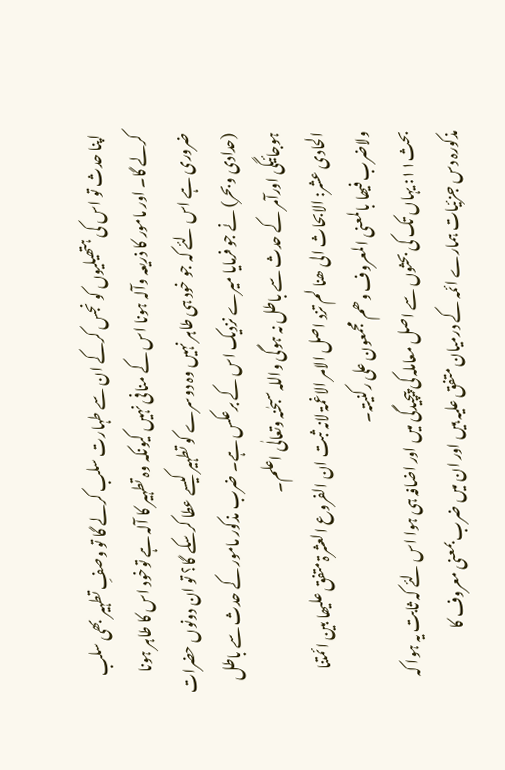اپنا حدث تو اس کی ہتھیلیوں کو نجس کرکے ان سے طہارت سلب کرلے گا تو وصفِ تطہیر بھی سلب کرلے گا۔ اور مامور کا ذریعہ وآلہ ہونا اس کے منافی نہیں کیونکہ وہ تطہیر کا آلہ ہے توخود اس کا طاہر ہونا ضروری ہے اس لئے کہ جو خود ہی طاہر نہیں وہ دوسرے کو تطہیر کیسے عطا کرسکے گا؟ تو ان دونوں حضرات (حدادی وبحر) نے جو فرمایا میرے نزدیک اس کے برعکس ہے۔ ضرب مذکور مامور کے حدث سے باطل ہوجائیگی اورآمر کے حدث سے باطل نہ ہوگی واللہ سبحٰنہ وتعالٰی اعلم۔
الحادی عشر: الابحاث الی ھنا لم تزد اصل الامر الاغمۃ لانہ ثبت ان الفروع العشرۃ متفق علیھا بین ائمتنا ولاضرب فیھا بالمعنی المعروف وھم مجمعون علی رکنیتہ۔
بحث۱۱: یہاں تک کی بحثوں سے اصل معاملہ کی پیچیدگی میں اور اضافہ ہی ہوا اس لئے کہ ثابت یہ ہوا کہ مذکورہ دس جزئیات ہمارے ائمہ کے درمیان متفق علیہ ہیں اور ان میں ضرب بمعنی معروف کا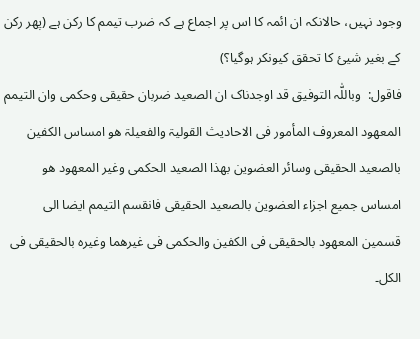وجود نہیں، حالانکہ ان ائمہ کا اس پر اجماع ہے کہ ضرب تیمم کا رکن ہے (پھر رکن کے بغیر شیئ کا تحقق کیونکر ہوگیا؟)
فاقول:  وباللّٰہ التوفیق قد اوجدناک ان الصعید ضربان حقیقی وحکمی وان التیمم المعھود المعروف المأمور فی الاحادیث القولیۃ والفعیلۃ ھو امساس الکفین بالصعید الحقیقی وسائر العضوین بھذا الصعید الحکمی وغیر المعھود ھو امساس جمیع اجزاء العضوین بالصعید الحقیقی فانقسم التیمم ایضا الی قسمین المعھود بالحقیقی فی الکفین والحکمی فی غیرھما وغیرہ بالحقیقی فی الکل۔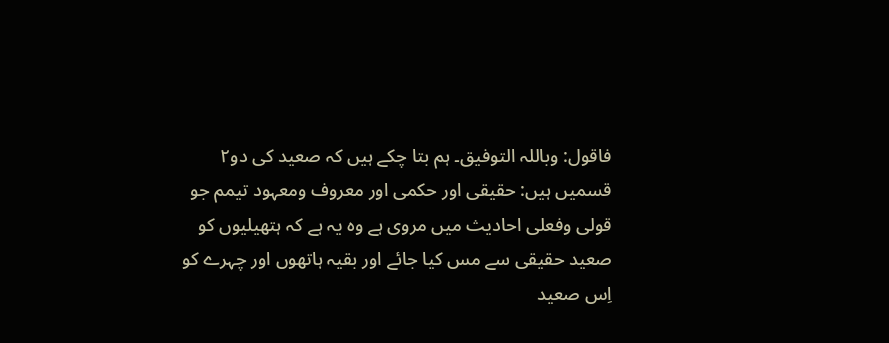فاقول: وباللہ التوفيق۔ ہم بتا چکے ہیں کہ صعید کی دو۲ قسمیں ہیں: حقیقی اور حکمی اور معروف ومعہود تیمم جو قولی وفعلی احادیث میں مروی ہے وہ یہ ہے کہ ہتھیلیوں کو صعید حقیقی سے مس کیا جائے اور بقیہ ہاتھوں اور چہرے کو اِس صعید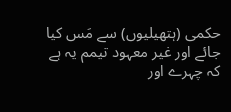حکمی (ہتھیلیوں) سے مَس کیا جائے اور غیر معہود تیمم یہ ہے کہ چہرے اور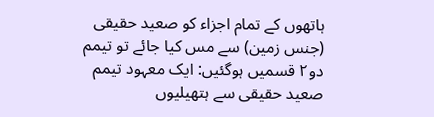ہاتھوں کے تمام اجزاء کو صعید حقیقی (جنس زمین) سے مس کیا جائے تو تیمم دو۲ قسمیں ہوگئیں: ایک معہود تیمم صعید حقیقی سے ہتھیلیوں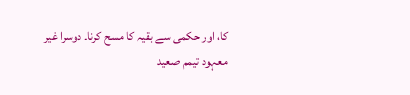کا، اور حکمی سے بقیہ کا مسح کرنا۔ دوسرا غیر معہود تیمم صعید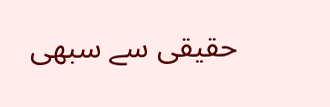حقیقی سے سبھی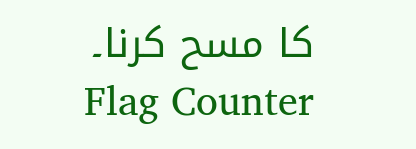کا مسح کرنا۔
Flag Counter